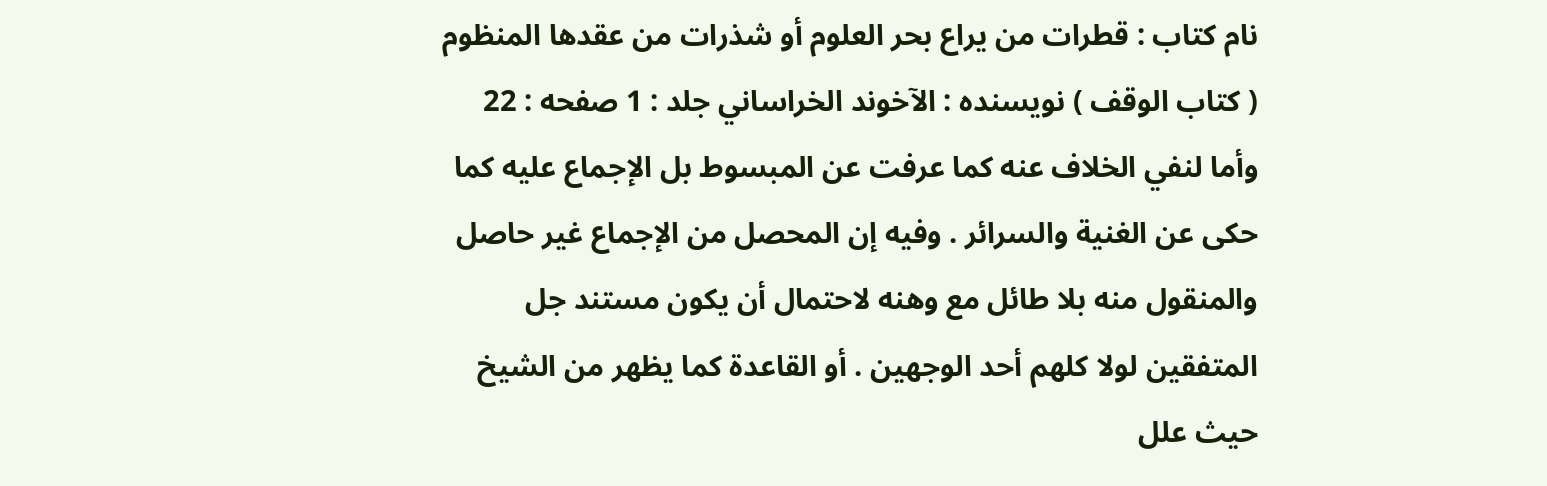نام کتاب : قطرات من يراع بحر العلوم أو شذرات من عقدها المنظوم ( كتاب الوقف ) نویسنده : الآخوند الخراساني جلد : 1 صفحه : 22
وأما لنفي الخلاف عنه كما عرفت عن المبسوط بل الإجماع عليه كما حكى عن الغنية والسرائر . وفيه إن المحصل من الإجماع غير حاصل والمنقول منه بلا طائل مع وهنه لاحتمال أن يكون مستند جل المتفقين لولا كلهم أحد الوجهين . أو القاعدة كما يظهر من الشيخ حيث علل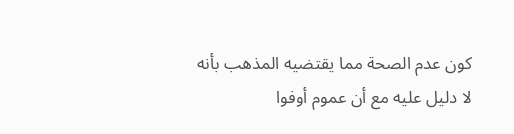كون عدم الصحة مما يقتضيه المذهب بأنه لا دليل عليه مع أن عموم أوفوا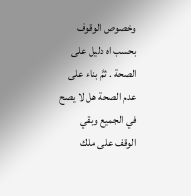وخصوص الوقوف بحسب اه دليل على الصحة . ثمَّ بناء على عدم الصحة هل لا يصح في الجميع وبقي الوقف على ملك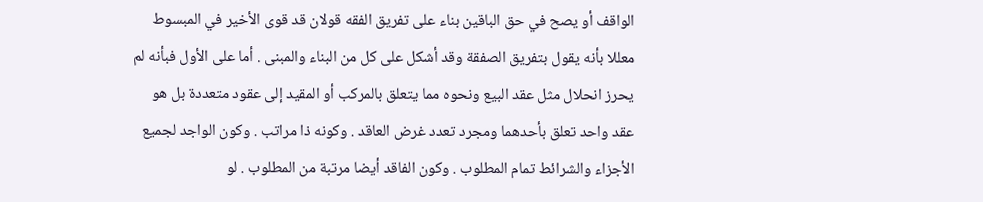الواقف أو يصح في حق الباقين بناء على تفريق الفقه قولان قد قوى الأخير في المبسوط معللا بأنه يقول بتفريق الصفقة وقد أشكل على كل من البناء والمبنى . أما على الأول فبأنه لم يحرز انحلال مثل عقد البيع ونحوه مما يتعلق بالمركب أو المقيد إلى عقود متعددة بل هو عقد واحد تعلق بأحدهما ومجرد تعدد غرض العاقد . وكونه ذا مراتب . وكون الواجد لجميع الأجزاء والشرائط تمام المطلوب . وكون الفاقد أيضا مرتبة من المطلوب . لو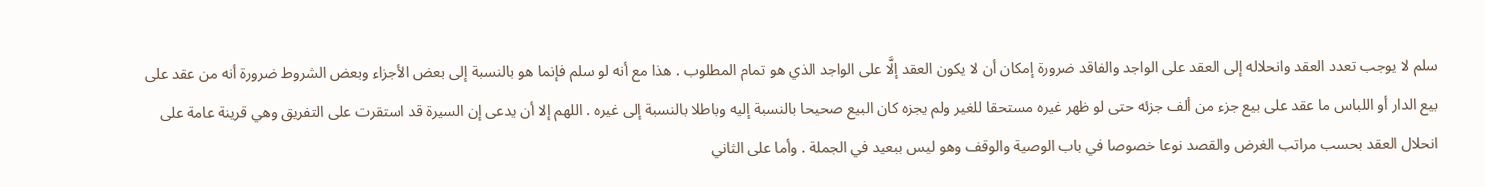سلم لا يوجب تعدد العقد وانحلاله إلى العقد على الواجد والفاقد ضرورة إمكان أن لا يكون العقد إلَّا على الواجد الذي هو تمام المطلوب . هذا مع أنه لو سلم فإنما هو بالنسبة إلى بعض الأجزاء وبعض الشروط ضرورة أنه من عقد على بيع الدار أو اللباس ما عقد على بيع جزء من ألف جزئه حتى لو ظهر غيره مستحقا للغير ولم يجزه كان البيع صحيحا بالنسبة إليه وباطلا بالنسبة إلى غيره . اللهم إلا أن يدعى إن السيرة قد استقرت على التفريق وهي قرينة عامة على انحلال العقد بحسب مراتب الغرض والقصد نوعا خصوصا في باب الوصية والوقف وهو ليس ببعيد في الجملة . وأما على الثاني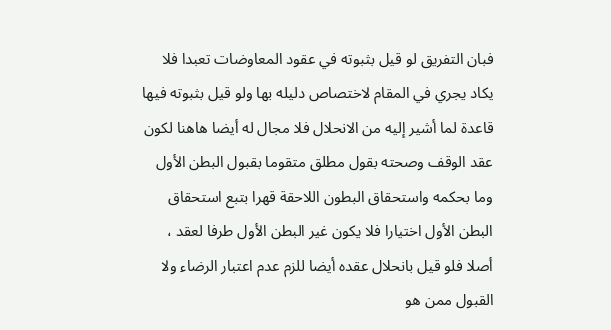فبان التفريق لو قيل بثبوته في عقود المعاوضات تعبدا فلا يكاد يجري في المقام لاختصاص دليله بها ولو قيل بثبوته فيها قاعدة لما أشير إليه من الانحلال فلا مجال له أيضا هاهنا لكون عقد الوقف وصحته بقول مطلق متقوما بقبول البطن الأول وما بحكمه واستحقاق البطون اللاحقة قهرا بتبع استحقاق البطن الأول اختيارا فلا يكون غير البطن الأول طرفا لعقد ، أصلا فلو قيل بانحلال عقده أيضا للزم عدم اعتبار الرضاء ولا القبول ممن هو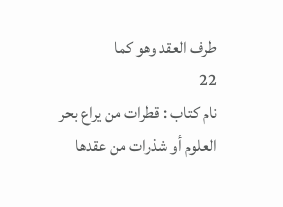طرف العقد وهو كما
22
نام کتاب : قطرات من يراع بحر العلوم أو شذرات من عقدها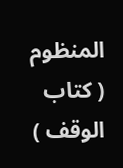المنظوم ( كتاب الوقف )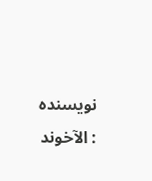نویسنده : الآخوند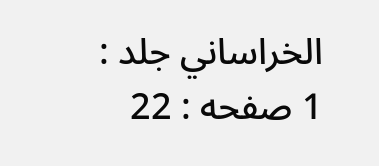الخراساني جلد : 1 صفحه : 22